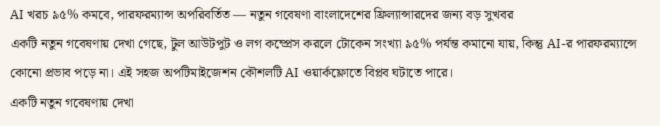AI খরচ ৯৫% কমবে, পারফরম্যান্স অপরিবর্তিত — নতুন গবেষণা বাংলাদেশের ফ্রিল্যান্সারদের জন্য বড় সুখবর
একটি নতুন গবেষণায় দেখা গেছে, টুল আউটপুট ও লগ কম্প্রেস করলে টোকেন সংখ্যা ৯৫% পর্যন্ত কমানো যায়, কিন্তু AI-র পারফরম্যান্সে কোনো প্রভাব পড়ে না। এই সহজ অপটিমাইজেশন কৌশলটি AI ওয়ার্কফ্লোতে বিপ্লব ঘটাতে পারে।
একটি নতুন গবেষণায় দেখা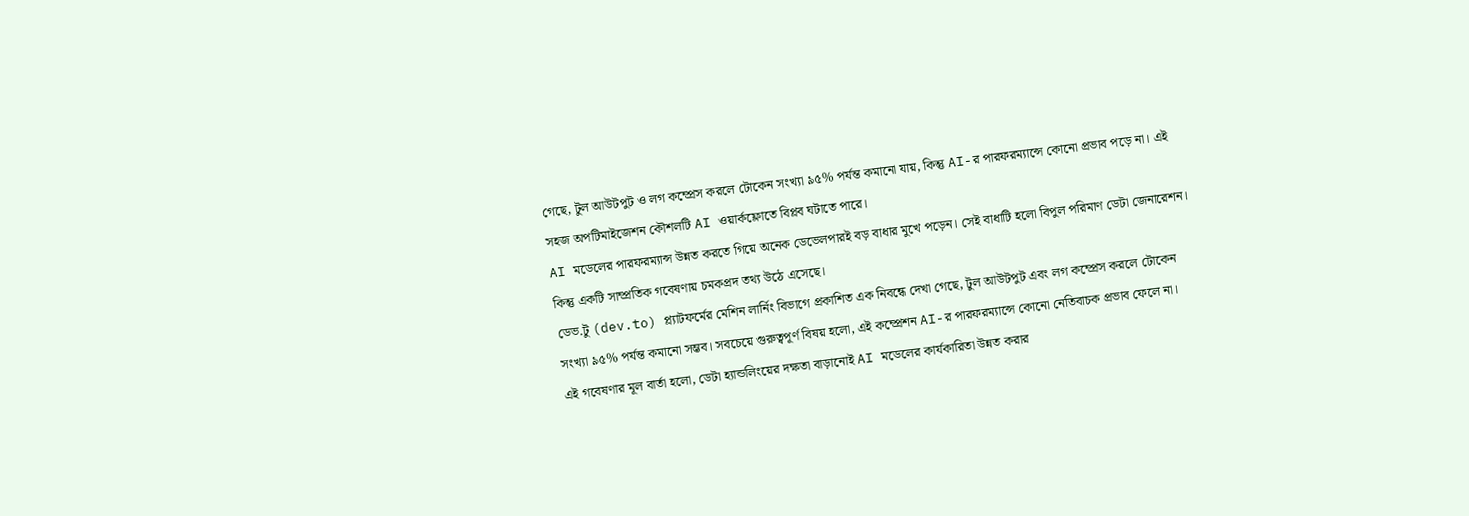গেছে, টুল আউটপুট ও লগ কম্প্রেস করলে টোকেন সংখ্যা ৯৫% পর্যন্ত কমানো যায়, কিন্তু AI-র পারফরম্যান্সে কোনো প্রভাব পড়ে না। এই সহজ অপটিমাইজেশন কৌশলটি AI ওয়ার্কফ্লোতে বিপ্লব ঘটাতে পারে।
AI মডেলের পারফরম্যান্স উন্নত করতে গিয়ে অনেক ডেভেলপারই বড় বাধার মুখে পড়েন। সেই বাধাটি হলো বিপুল পরিমাণ ডেটা জেনারেশন। কিন্তু একটি সাম্প্রতিক গবেষণায় চমকপ্রদ তথ্য উঠে এসেছে।
ডেভ.টু (dev.to) প্ল্যাটফর্মের মেশিন লার্নিং বিভাগে প্রকাশিত এক নিবন্ধে দেখা গেছে, টুল আউটপুট এবং লগ কম্প্রেস করলে টোকেন সংখ্যা ৯৫% পর্যন্ত কমানো সম্ভব। সবচেয়ে গুরুত্বপূর্ণ বিষয় হলো, এই কম্প্রেশন AI-র পারফরম্যান্সে কোনো নেতিবাচক প্রভাব ফেলে না।
এই গবেষণার মূল বার্তা হলো, ডেটা হ্যান্ডলিংয়ের দক্ষতা বাড়ানোই AI মডেলের কার্যকারিতা উন্নত করার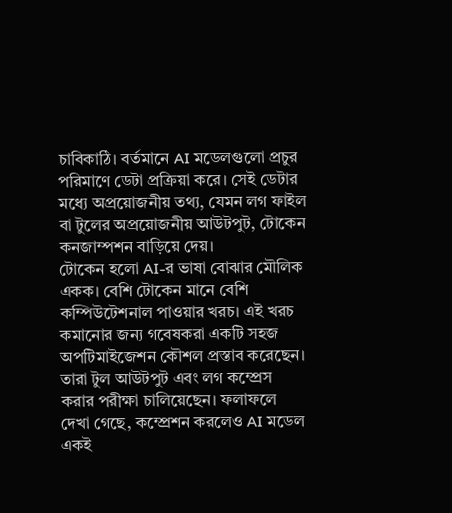চাবিকাঠি। বর্তমানে AI মডেলগুলো প্রচুর পরিমাণে ডেটা প্রক্রিয়া করে। সেই ডেটার মধ্যে অপ্রয়োজনীয় তথ্য, যেমন লগ ফাইল বা টুলের অপ্রয়োজনীয় আউটপুট, টোকেন কনজাম্পশন বাড়িয়ে দেয়।
টোকেন হলো AI-র ভাষা বোঝার মৌলিক একক। বেশি টোকেন মানে বেশি কম্পিউটেশনাল পাওয়ার খরচ। এই খরচ কমানোর জন্য গবেষকরা একটি সহজ অপটিমাইজেশন কৌশল প্রস্তাব করেছেন। তারা টুল আউটপুট এবং লগ কম্প্রেস করার পরীক্ষা চালিয়েছেন। ফলাফলে দেখা গেছে, কম্প্রেশন করলেও AI মডেল একই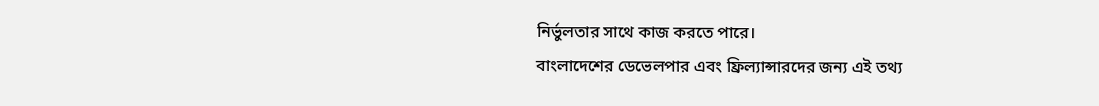নির্ভুলতার সাথে কাজ করতে পারে।
বাংলাদেশের ডেভেলপার এবং ফ্রিল্যান্সারদের জন্য এই তথ্য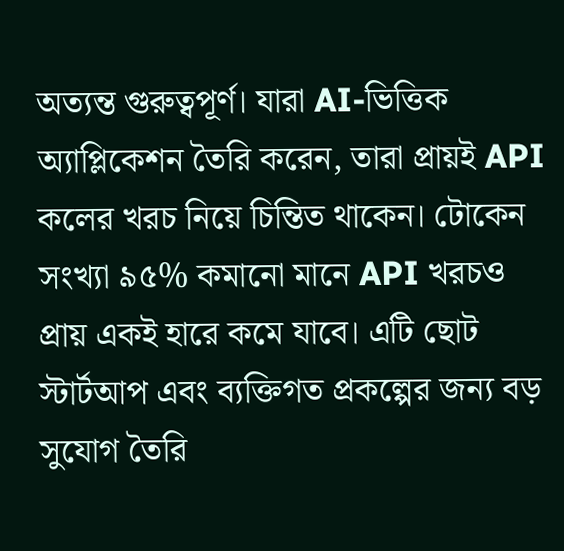অত্যন্ত গুরুত্বপূর্ণ। যারা AI-ভিত্তিক অ্যাপ্লিকেশন তৈরি করেন, তারা প্রায়ই API কলের খরচ নিয়ে চিন্তিত থাকেন। টোকেন সংখ্যা ৯৫% কমানো মানে API খরচও প্রায় একই হারে কমে যাবে। এটি ছোট স্টার্টআপ এবং ব্যক্তিগত প্রকল্পের জন্য বড় সুযোগ তৈরি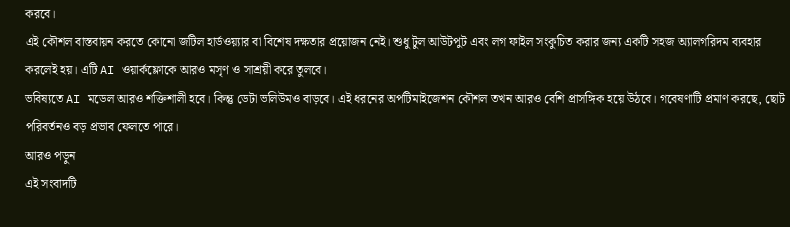করবে।
এই কৌশল বাস্তবায়ন করতে কোনো জটিল হার্ডওয়্যার বা বিশেষ দক্ষতার প্রয়োজন নেই। শুধু টুল আউটপুট এবং লগ ফাইল সংকুচিত করার জন্য একটি সহজ অ্যালগরিদম ব্যবহার করলেই হয়। এটি AI ওয়ার্কফ্লোকে আরও মসৃণ ও সাশ্রয়ী করে তুলবে।
ভবিষ্যতে AI মডেল আরও শক্তিশালী হবে। কিন্তু ডেটা ভলিউমও বাড়বে। এই ধরনের অপটিমাইজেশন কৌশল তখন আরও বেশি প্রাসঙ্গিক হয়ে উঠবে। গবেষণাটি প্রমাণ করছে, ছোট পরিবর্তনও বড় প্রভাব ফেলতে পারে।
আরও পড়ুন
এই সংবাদটি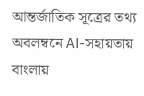আন্তর্জাতিক সূত্রের তথ্য অবলম্বনে AI-সহায়তায় বাংলায়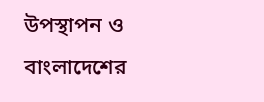উপস্থাপন ও বাংলাদেশের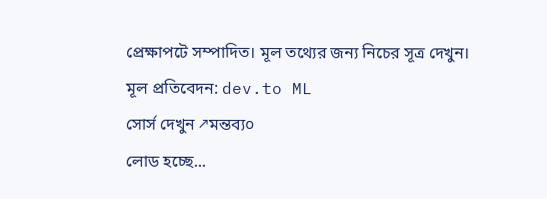প্রেক্ষাপটে সম্পাদিত। মূল তথ্যের জন্য নিচের সূত্র দেখুন।
মূল প্রতিবেদন: dev.to ML
সোর্স দেখুন ↗মন্তব্য০
লোড হচ্ছে...